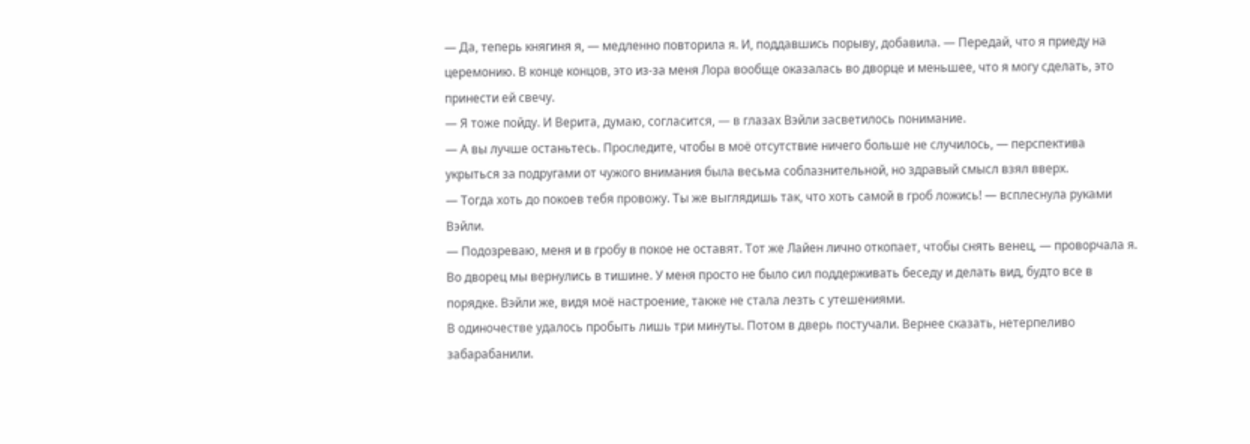— Да, теперь княгиня я, — медленно повторила я. И, поддавшись порыву, добавила. — Передай, что я приеду на церемонию. В конце концов, это из-за меня Лора вообще оказалась во дворце и меньшее, что я могу сделать, это принести ей свечу.
— Я тоже пойду. И Верита, думаю, согласится, — в глазах Вэйли засветилось понимание.
— А вы лучше останьтесь. Проследите, чтобы в моё отсутствие ничего больше не случилось, — перспектива укрыться за подругами от чужого внимания была весьма соблазнительной, но здравый смысл взял вверх.
— Тогда хоть до покоев тебя провожу. Ты же выглядишь так, что хоть самой в гроб ложись! — всплеснула руками Вэйли.
— Подозреваю, меня и в гробу в покое не оставят. Тот же Лайен лично откопает, чтобы снять венец, — проворчала я.
Во дворец мы вернулись в тишине. У меня просто не было сил поддерживать беседу и делать вид, будто все в порядке. Вэйли же, видя моё настроение, также не стала лезть с утешениями.
В одиночестве удалось пробыть лишь три минуты. Потом в дверь постучали. Вернее сказать, нетерпеливо забарабанили.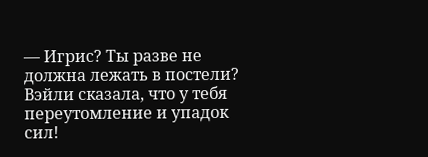— Игрис? Ты разве не должна лежать в постели? Вэйли сказала, что у тебя переутомление и упадок сил!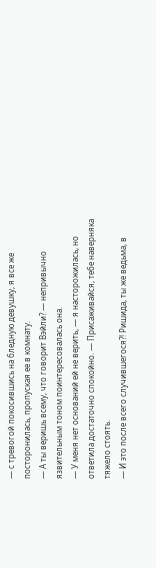— с тревогой покосившись на бледную девушку, я все же посторонилась, пропуская ее в комнату.
— А ты веришь всему, что говорит Вэйли? — непривычно язвительным тоном поинтересовалась она.
— У меня нет оснований ей не верить, — я насторожилась, но ответила достаточно спокойно. — Присаживайся, тебе наверняка тяжело стоять.
— И это после всего случившегося?! Ришида, ты же ведьма, в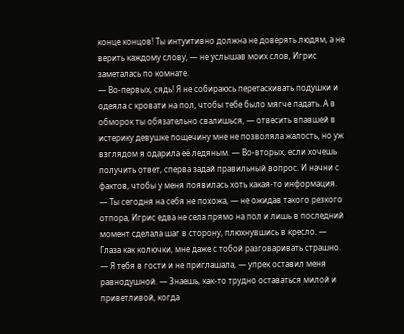конце концов! Ты интуитивно должна не доверять людям, а не верить каждому слову, — не услышав моих слов, Игрис заметалась по комнате.
— Во-первых, сядь! Я не собираюсь перетаскивать подушки и одеяла с кровати на пол, чтобы тебе было мягче падать. А в обморок ты обязательно свалишься, — отвесить впавшей в истерику девушке пощечину мне не позволяла жалость, но уж взглядом я одарила её ледяным. — Во-вторых, если хочешь получить ответ, сперва задай правильный вопрос. И начни с фактов, чтобы у меня появилась хоть какая-то информация.
— Ты сегодня на себя не похожа, — не ожидав такого резкого отпора, Игрис едва не села прямо на пол и лишь в последний момент сделала шаг в сторону, плюхнувшись в кресло. — Глаза как колючки, мне даже с тобой разговаривать страшно.
— Я тебя в гости и не приглашала, — упрек оставил меня равнодушной. — Знаешь, как-то трудно оставаться милой и приветливой, когда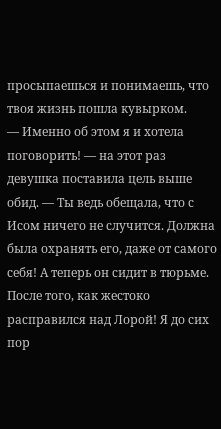просыпаешься и понимаешь, что твоя жизнь пошла кувырком.
— Именно об этом я и хотела поговорить! — на этот раз девушка поставила цель выше обид. — Ты ведь обещала, что с Исом ничего не случится. Должна была охранять его, даже от самого себя! А теперь он сидит в тюрьме. После того, как жестоко расправился над Лорой! Я до сих пор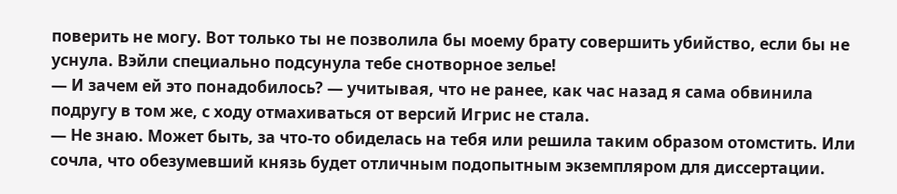поверить не могу. Вот только ты не позволила бы моему брату совершить убийство, если бы не уснула. Вэйли специально подсунула тебе снотворное зелье!
— И зачем ей это понадобилось? — учитывая, что не ранее, как час назад я сама обвинила подругу в том же, с ходу отмахиваться от версий Игрис не стала.
— Не знаю. Может быть, за что-то обиделась на тебя или решила таким образом отомстить. Или сочла, что обезумевший князь будет отличным подопытным экземпляром для диссертации.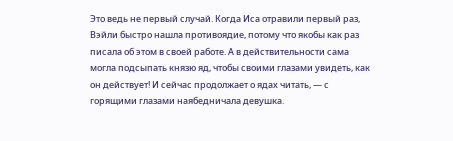Это ведь не первый случай. Когда Иса отравили первый раз, Вэйли быстро нашла противоядие, потому что якобы как раз писала об этом в своей работе. А в действительности сама могла подсыпать князю яд, чтобы своими глазами увидеть, как он действует! И сейчас продолжает о ядах читать, — с горящими глазами наябедничала девушка.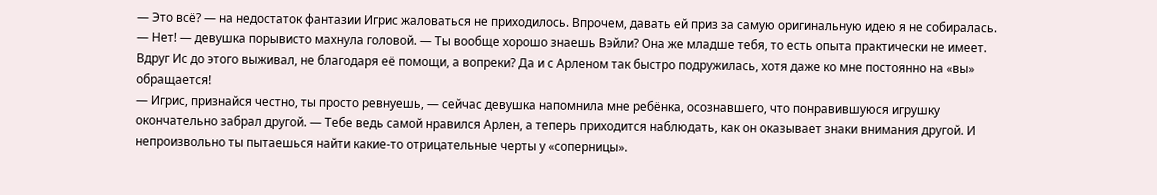— Это всё? — на недостаток фантазии Игрис жаловаться не приходилось. Впрочем, давать ей приз за самую оригинальную идею я не собиралась.
— Нет! — девушка порывисто махнула головой. — Ты вообще хорошо знаешь Вэйли? Она же младше тебя, то есть опыта практически не имеет. Вдруг Ис до этого выживал, не благодаря её помощи, а вопреки? Да и с Арленом так быстро подружилась, хотя даже ко мне постоянно на «вы» обращается!
— Игрис, признайся честно, ты просто ревнуешь, — сейчас девушка напомнила мне ребёнка, осознавшего, что понравившуюся игрушку окончательно забрал другой. — Тебе ведь самой нравился Арлен, а теперь приходится наблюдать, как он оказывает знаки внимания другой. И непроизвольно ты пытаешься найти какие-то отрицательные черты у «соперницы».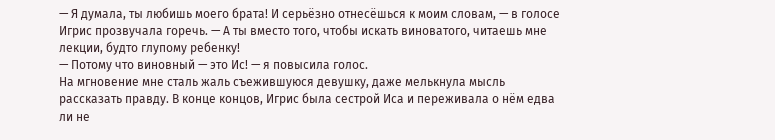— Я думала, ты любишь моего брата! И серьёзно отнесёшься к моим словам, — в голосе Игрис прозвучала горечь. — А ты вместо того, чтобы искать виноватого, читаешь мне лекции, будто глупому ребенку!
— Потому что виновный — это Ис! — я повысила голос.
На мгновение мне сталь жаль съежившуюся девушку, даже мелькнула мысль рассказать правду. В конце концов, Игрис была сестрой Иса и переживала о нём едва ли не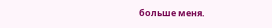больше меня.